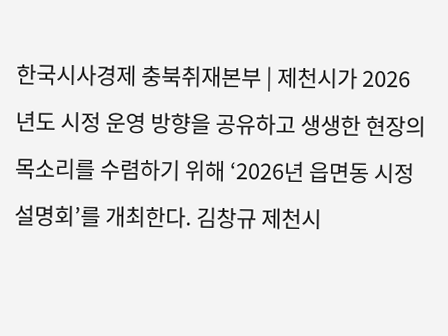한국시사경제 충북취재본부 | 제천시가 2026년도 시정 운영 방향을 공유하고 생생한 현장의 목소리를 수렴하기 위해 ‘2026년 읍면동 시정설명회’를 개최한다. 김창규 제천시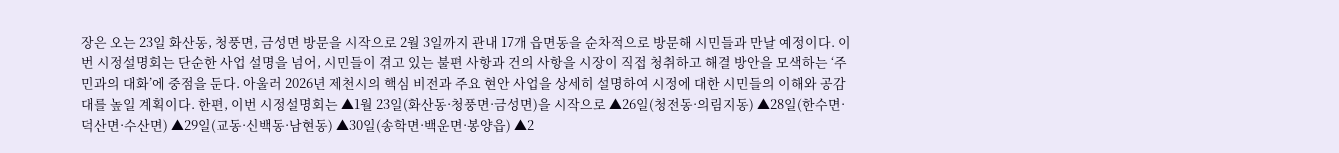장은 오는 23일 화산동, 청풍면, 금성면 방문을 시작으로 2월 3일까지 관내 17개 읍면동을 순차적으로 방문해 시민들과 만날 예정이다. 이번 시정설명회는 단순한 사업 설명을 넘어, 시민들이 겪고 있는 불편 사항과 건의 사항을 시장이 직접 청취하고 해결 방안을 모색하는 ‘주민과의 대화’에 중점을 둔다. 아울러 2026년 제천시의 핵심 비전과 주요 현안 사업을 상세히 설명하여 시정에 대한 시민들의 이해와 공감대를 높일 계획이다. 한편, 이번 시정설명회는 ▲1월 23일(화산동·청풍면·금성면)을 시작으로 ▲26일(청전동·의림지동) ▲28일(한수면·덕산면·수산면) ▲29일(교동·신백동·남현동) ▲30일(송학면·백운면·봉양읍) ▲2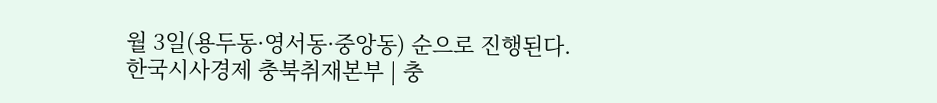월 3일(용두동·영서동·중앙동) 순으로 진행된다.
한국시사경제 충북취재본부 | 충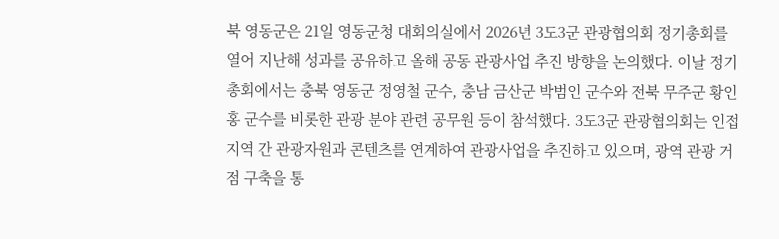북 영동군은 21일 영동군청 대회의실에서 2026년 3도3군 관광협의회 정기총회를 열어 지난해 성과를 공유하고 올해 공동 관광사업 추진 방향을 논의했다. 이날 정기총회에서는 충북 영동군 정영철 군수, 충남 금산군 박범인 군수와 전북 무주군 황인홍 군수를 비롯한 관광 분야 관련 공무원 등이 참석했다. 3도3군 관광협의회는 인접 지역 간 관광자원과 콘텐츠를 연계하여 관광사업을 추진하고 있으며, 광역 관광 거점 구축을 통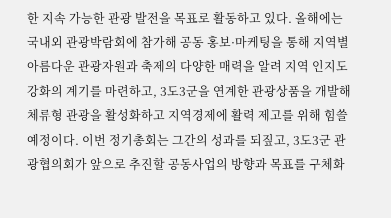한 지속 가능한 관광 발전을 목표로 활동하고 있다. 올해에는 국내외 관광박람회에 참가해 공동 홍보·마케팅을 통해 지역별 아름다운 관광자원과 축제의 다양한 매력을 알려 지역 인지도 강화의 계기를 마련하고, 3도3군을 연계한 관광상품을 개발해 체류형 관광을 활성화하고 지역경제에 활력 제고를 위해 힘쓸 예정이다. 이번 정기총회는 그간의 성과를 되짚고, 3도3군 관광협의회가 앞으로 추진할 공동사업의 방향과 목표를 구체화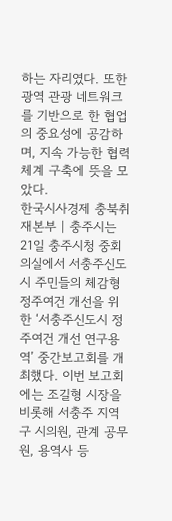하는 자리였다. 또한 광역 관광 네트워크를 기반으로 한 협업의 중요성에 공감하며, 지속 가능한 협력체계 구축에 뜻을 모았다.
한국시사경제 충북취재본부 | 충주시는 21일 충주시청 중회의실에서 서충주신도시 주민들의 체감형 정주여건 개선을 위한 ‘서충주신도시 정주여건 개선 연구용역’ 중간보고회를 개최했다. 이번 보고회에는 조길형 시장을 비롯해 서충주 지역구 시의원, 관계 공무원, 용역사 등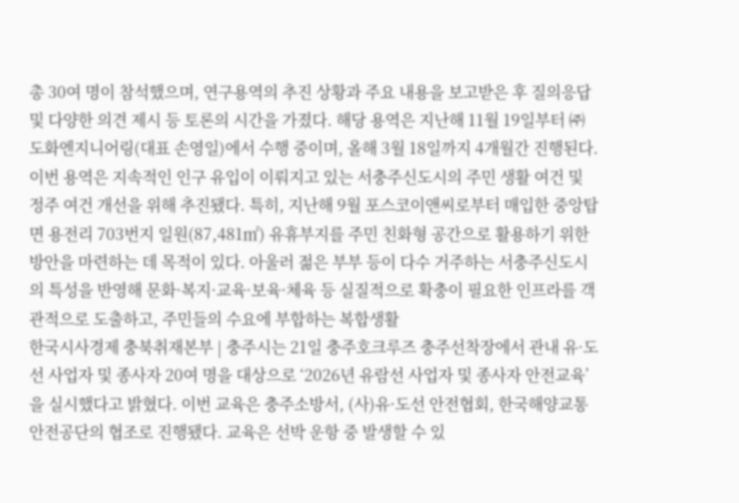총 30여 명이 참석했으며, 연구용역의 추진 상황과 주요 내용을 보고받은 후 질의응답 및 다양한 의견 제시 등 토론의 시간을 가졌다. 해당 용역은 지난해 11월 19일부터 ㈜도화엔지니어링(대표 손영일)에서 수행 중이며, 올해 3월 18일까지 4개월간 진행된다. 이번 용역은 지속적인 인구 유입이 이뤄지고 있는 서충주신도시의 주민 생활 여건 및 정주 여건 개선을 위해 추진됐다. 특히, 지난해 9월 포스코이앤씨로부터 매입한 중앙탑면 용전리 703번지 일원(87,481㎡) 유휴부지를 주민 친화형 공간으로 활용하기 위한 방안을 마련하는 데 목적이 있다. 아울러 젊은 부부 등이 다수 거주하는 서충주신도시의 특성을 반영해 문화·복지·교육·보육·체육 등 실질적으로 확충이 필요한 인프라를 객관적으로 도출하고, 주민들의 수요에 부합하는 복합생활
한국시사경제 충북취재본부 | 충주시는 21일 충주호크루즈 충주선착장에서 관내 유·도선 사업자 및 종사자 20여 명을 대상으로 ‘2026년 유람선 사업자 및 종사자 안전교육’을 실시했다고 밝혔다. 이번 교육은 충주소방서, (사)유·도선 안전협회, 한국해양교통안전공단의 협조로 진행됐다. 교육은 선박 운항 중 발생할 수 있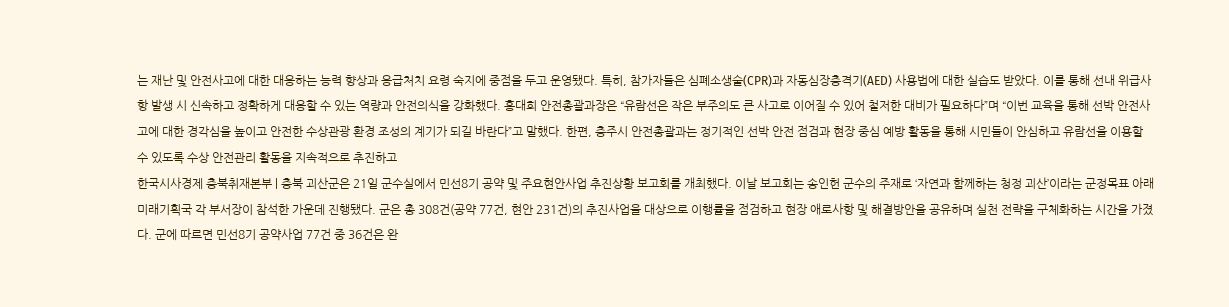는 재난 및 안전사고에 대한 대응하는 능력 향상과 응급처치 요령 숙지에 중점을 두고 운영됐다. 특히, 참가자들은 심폐소생술(CPR)과 자동심장충격기(AED) 사용법에 대한 실습도 받았다. 이를 통해 선내 위급사항 발생 시 신속하고 정확하게 대응할 수 있는 역량과 안전의식을 강화했다. 홍대희 안전총괄과장은 “유람선은 작은 부주의도 큰 사고로 이어질 수 있어 철저한 대비가 필요하다”며 “이번 교육을 통해 선박 안전사고에 대한 경각심을 높이고 안전한 수상관광 환경 조성의 계기가 되길 바란다”고 말했다. 한편, 충주시 안전총괄과는 정기적인 선박 안전 점검과 현장 중심 예방 활동을 통해 시민들이 안심하고 유람선을 이용할 수 있도록 수상 안전관리 활동을 지속적으로 추진하고
한국시사경제 충북취재본부 | 충북 괴산군은 21일 군수실에서 민선8기 공약 및 주요현안사업 추진상황 보고회를 개최했다. 이날 보고회는 송인헌 군수의 주재로 ‘자연과 함께하는 청정 괴산’이라는 군정목표 아래 미래기획국 각 부서장이 참석한 가운데 진행됐다. 군은 총 308건(공약 77건, 현안 231건)의 추진사업을 대상으로 이행률을 점검하고 현장 애로사항 및 해결방안을 공유하며 실천 전략을 구체화하는 시간을 가졌다. 군에 따르면 민선8기 공약사업 77건 중 36건은 완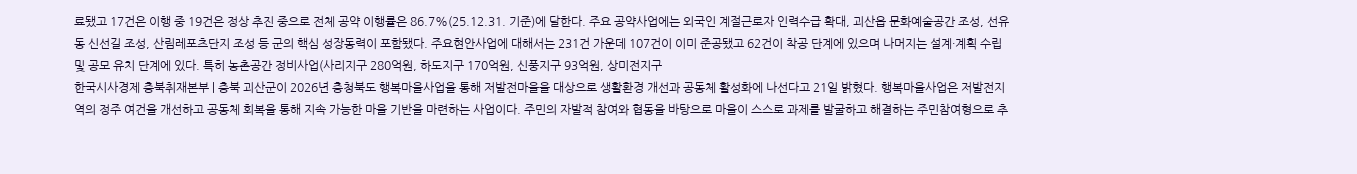료됐고 17건은 이행 중 19건은 정상 추진 중으로 전체 공약 이행률은 86.7%(25.12.31. 기준)에 달한다. 주요 공약사업에는 외국인 계절근로자 인력수급 확대, 괴산읍 문화예술공간 조성, 선유동 신선길 조성, 산림레포츠단지 조성 등 군의 핵심 성장동력이 포함됐다. 주요현안사업에 대해서는 231건 가운데 107건이 이미 준공됐고 62건이 착공 단계에 있으며 나머지는 설계·계획 수립 및 공모 유치 단계에 있다. 특히 농촌공간 정비사업(사리지구 280억원, 하도지구 170억원, 신풍지구 93억원, 상미전지구
한국시사경제 충북취재본부 | 충북 괴산군이 2026년 충청북도 행복마을사업을 통해 저발전마을을 대상으로 생활환경 개선과 공동체 활성화에 나선다고 21일 밝혔다. 행복마을사업은 저발전지역의 정주 여건을 개선하고 공동체 회복을 통해 지속 가능한 마을 기반을 마련하는 사업이다. 주민의 자발적 참여와 협동을 바탕으로 마을이 스스로 과제를 발굴하고 해결하는 주민참여형으로 추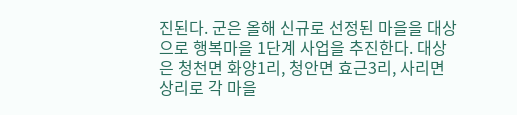진된다. 군은 올해 신규로 선정된 마을을 대상으로 행복마을 1단계 사업을 추진한다. 대상은 청천면 화양1리, 청안면 효근3리, 사리면 상리로 각 마을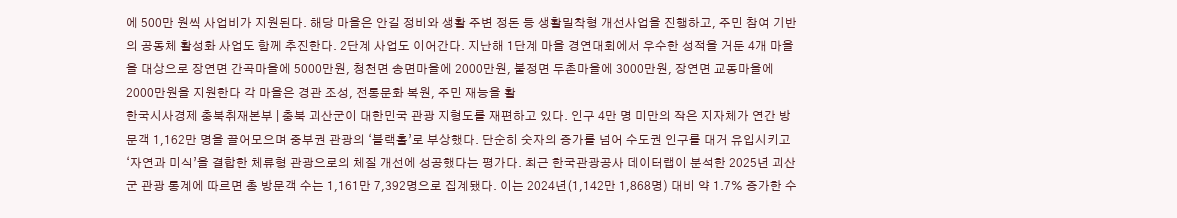에 500만 원씩 사업비가 지원된다. 해당 마을은 안길 정비와 생활 주변 정돈 등 생활밀착형 개선사업을 진행하고, 주민 참여 기반의 공동체 활성화 사업도 함께 추진한다. 2단계 사업도 이어간다. 지난해 1단계 마을 경연대회에서 우수한 성적을 거둔 4개 마을을 대상으로 장연면 간곡마을에 5000만원, 청천면 송면마을에 2000만원, 불정면 두촌마을에 3000만원, 장연면 교동마을에 2000만원을 지원한다 각 마을은 경관 조성, 전통문화 복원, 주민 재능을 활
한국시사경제 충북취재본부 | 충북 괴산군이 대한민국 관광 지형도를 재편하고 있다. 인구 4만 명 미만의 작은 지자체가 연간 방문객 1,162만 명을 끌어모으며 중부권 관광의 ‘블랙홀’로 부상했다. 단순히 숫자의 증가를 넘어 수도권 인구를 대거 유입시키고 ‘자연과 미식’을 결합한 체류형 관광으로의 체질 개선에 성공했다는 평가다. 최근 한국관광공사 데이터랩이 분석한 2025년 괴산군 관광 통계에 따르면 총 방문객 수는 1,161만 7,392명으로 집계됐다. 이는 2024년(1,142만 1,868명) 대비 약 1.7% 증가한 수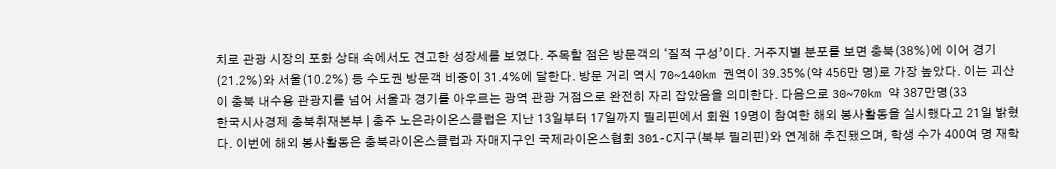치로 관광 시장의 포화 상태 속에서도 견고한 성장세를 보였다. 주목할 점은 방문객의 ‘질적 구성’이다. 거주지별 분포를 보면 충북(38%)에 이어 경기(21.2%)와 서울(10.2%) 등 수도권 방문객 비중이 31.4%에 달한다. 방문 거리 역시 70~140km 권역이 39.35%(약 456만 명)로 가장 높았다. 이는 괴산이 충북 내수용 관광지를 넘어 서울과 경기를 아우르는 광역 관광 거점으로 완전히 자리 잡았음을 의미한다. 다음으로 30~70km 약 387만명(33
한국시사경제 충북취재본부 | 충주 노은라이온스클럽은 지난 13일부터 17일까지 필리핀에서 회원 19명이 참여한 해외 봉사활동을 실시했다고 21일 밝혔다. 이번에 해외 봉사활동은 충북라이온스클럽과 자매지구인 국제라이온스협회 301-C지구(북부 필리핀)와 연계해 추진됐으며, 학생 수가 400여 명 재학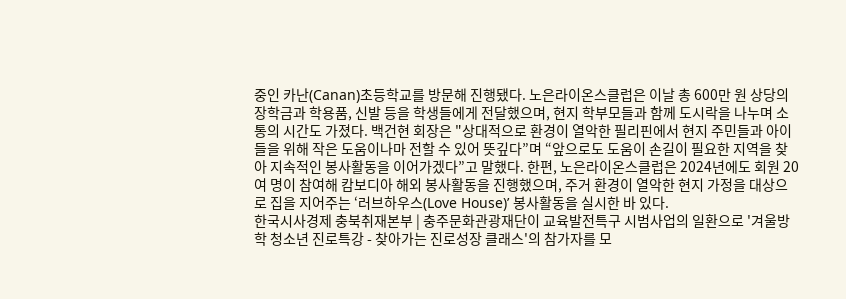중인 카난(Canan)초등학교를 방문해 진행됐다. 노은라이온스클럽은 이날 총 600만 원 상당의 장학금과 학용품, 신발 등을 학생들에게 전달했으며, 현지 학부모들과 함께 도시락을 나누며 소통의 시간도 가졌다. 백건현 회장은 "상대적으로 환경이 열악한 필리핀에서 현지 주민들과 아이들을 위해 작은 도움이나마 전할 수 있어 뜻깊다”며 “앞으로도 도움이 손길이 필요한 지역을 찾아 지속적인 봉사활동을 이어가겠다”고 말했다. 한편, 노은라이온스클럽은 2024년에도 회원 20여 명이 참여해 캄보디아 해외 봉사활동을 진행했으며, 주거 환경이 열악한 현지 가정을 대상으로 집을 지어주는 ‘러브하우스(Love House)’ 봉사활동을 실시한 바 있다.
한국시사경제 충북취재본부 | 충주문화관광재단이 교육발전특구 시범사업의 일환으로 '겨울방학 청소년 진로특강 - 찾아가는 진로성장 클래스'의 참가자를 모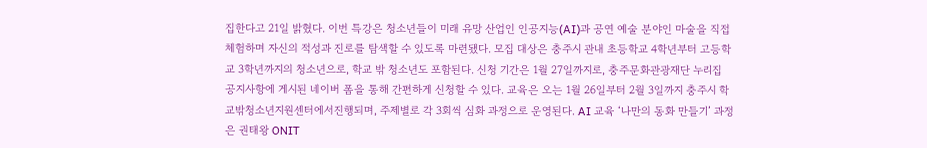집한다고 21일 밝혔다. 이번 특강은 청소년들이 미래 유망 산업인 인공지능(AI)과 공연 예술 분야인 마술을 직접 체험하며 자신의 적성과 진로를 탐색할 수 있도록 마련됐다. 모집 대상은 충주시 관내 초등학교 4학년부터 고등학교 3학년까지의 청소년으로, 학교 밖 청소년도 포함된다. 신청 기간은 1월 27일까지로, 충주문화관광재단 누리집 공지사항에 게시된 네이버 폼을 통해 간편하게 신청할 수 있다. 교육은 오는 1월 26일부터 2월 3일까지 충주시 학교밖청소년지원센터에서진행되며, 주제별로 각 3회씩 심화 과정으로 운영된다. AI 교육 ‘나만의 동화 만들기’ 과정은 권태왕 ONIT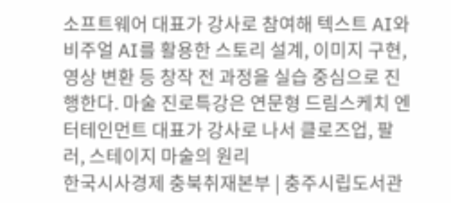소프트웨어 대표가 강사로 참여해 텍스트 AI와 비주얼 AI를 활용한 스토리 설계, 이미지 구현, 영상 변환 등 창작 전 과정을 실습 중심으로 진행한다. 마술 진로특강은 연문형 드림스케치 엔터테인먼트 대표가 강사로 나서 클로즈업, 팔러, 스테이지 마술의 원리
한국시사경제 충북취재본부 | 충주시립도서관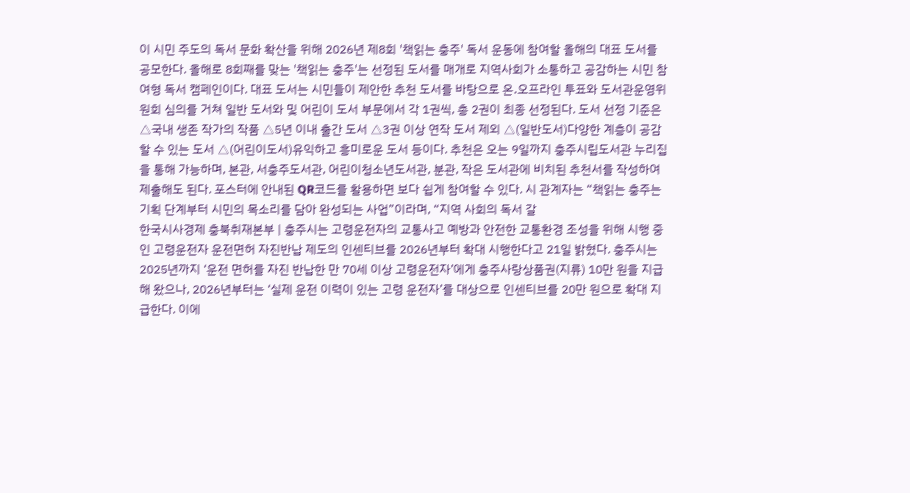이 시민 주도의 독서 문화 확산을 위해 2026년 제8회 '책읽는 충주' 독서 운동에 참여할 올해의 대표 도서를 공모한다. 올해로 8회째를 맞는 '책읽는 충주'는 선정된 도서를 매개로 지역사회가 소통하고 공감하는 시민 참여형 독서 캠페인이다. 대표 도서는 시민들이 제안한 추천 도서를 바탕으로 온․오프라인 투표와 도서관운영위원회 심의를 거쳐 일반 도서와 및 어린이 도서 부문에서 각 1권씩, 총 2권이 최종 선정된다. 도서 선정 기준은 △국내 생존 작가의 작품 △5년 이내 출간 도서 △3권 이상 연작 도서 제외 △(일반도서)다양한 계층이 공감할 수 있는 도서 △(어린이도서)유익하고 흥미로운 도서 등이다. 추천은 오는 9일까지 충주시립도서관 누리집을 통해 가능하며, 본관, 서충주도서관, 어린이청소년도서관, 분관, 작은 도서관에 비치된 추천서를 작성하여 제출해도 된다. 포스터에 안내된 QR코드를 활용하면 보다 쉽게 참여할 수 있다. 시 관계자는 “책읽는 충주는 기획 단계부터 시민의 목소리를 담아 완성되는 사업”이라며, “지역 사회의 독서 갈
한국시사경제 충북취재본부 | 충주시는 고령운전자의 교통사고 예방과 안전한 교통환경 조성을 위해 시행 중인 고령운전자 운전면허 자진반납 제도의 인센티브를 2026년부터 확대 시행한다고 21일 밝혔다. 충주시는 2025년까지 ‘운전 면허를 자진 반납한 만 70세 이상 고령운전자’에게 충주사랑상품권(지류) 10만 원을 지급해 왔으나, 2026년부터는 ‘실제 운전 이력이 있는 고령 운전자’를 대상으로 인센티브를 20만 원으로 확대 지급한다. 이에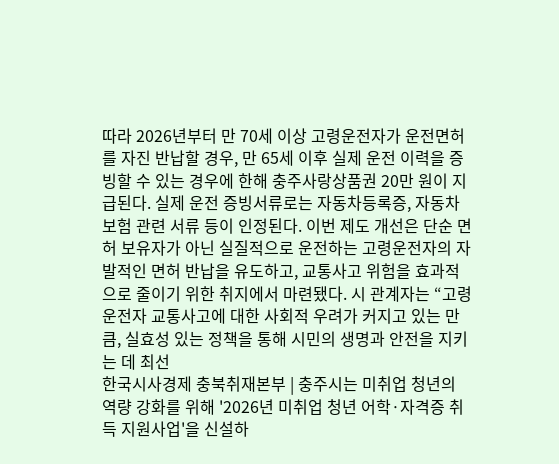따라 2026년부터 만 70세 이상 고령운전자가 운전면허를 자진 반납할 경우, 만 65세 이후 실제 운전 이력을 증빙할 수 있는 경우에 한해 충주사랑상품권 20만 원이 지급된다. 실제 운전 증빙서류로는 자동차등록증, 자동차보험 관련 서류 등이 인정된다. 이번 제도 개선은 단순 면허 보유자가 아닌 실질적으로 운전하는 고령운전자의 자발적인 면허 반납을 유도하고, 교통사고 위험을 효과적으로 줄이기 위한 취지에서 마련됐다. 시 관계자는 “고령운전자 교통사고에 대한 사회적 우려가 커지고 있는 만큼, 실효성 있는 정책을 통해 시민의 생명과 안전을 지키는 데 최선
한국시사경제 충북취재본부 | 충주시는 미취업 청년의 역량 강화를 위해 '2026년 미취업 청년 어학·자격증 취득 지원사업'을 신설하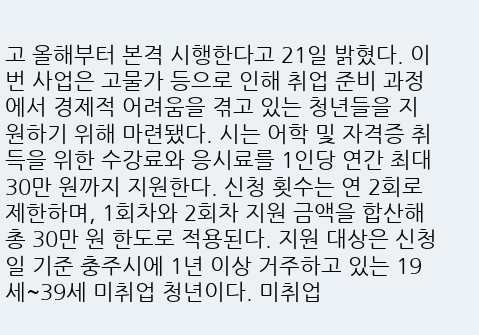고 올해부터 본격 시행한다고 21일 밝혔다. 이번 사업은 고물가 등으로 인해 취업 준비 과정에서 경제적 어려움을 겪고 있는 청년들을 지원하기 위해 마련됐다. 시는 어학 및 자격증 취득을 위한 수강료와 응시료를 1인당 연간 최대 30만 원까지 지원한다. 신청 횟수는 연 2회로 제한하며, 1회차와 2회차 지원 금액을 합산해 총 30만 원 한도로 적용된다. 지원 대상은 신청일 기준 충주시에 1년 이상 거주하고 있는 19세~39세 미취업 청년이다. 미취업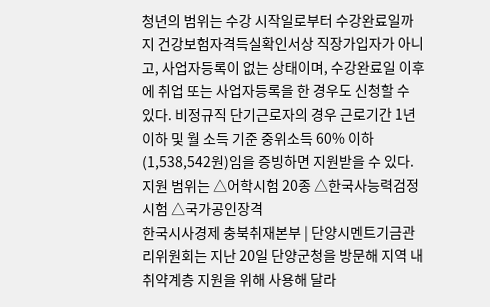청년의 범위는 수강 시작일로부터 수강완료일까지 건강보험자격득실확인서상 직장가입자가 아니고, 사업자등록이 없는 상태이며, 수강완료일 이후에 취업 또는 사업자등록을 한 경우도 신청할 수 있다. 비정규직 단기근로자의 경우 근로기간 1년 이하 및 월 소득 기준 중위소득 60% 이하(1,538,542원)임을 증빙하면 지원받을 수 있다. 지원 범위는 △어학시험 20종 △한국사능력검정시험 △국가공인장격
한국시사경제 충북취재본부 | 단양시멘트기금관리위원회는 지난 20일 단양군청을 방문해 지역 내 취약계층 지원을 위해 사용해 달라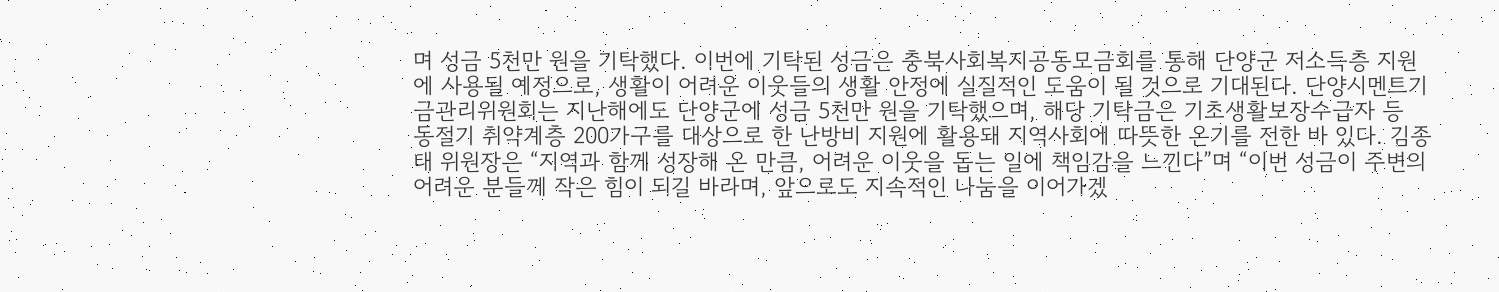며 성금 5천만 원을 기탁했다. 이번에 기탁된 성금은 충북사회복지공동모금회를 통해 단양군 저소득층 지원에 사용될 예정으로, 생활이 어려운 이웃들의 생활 안정에 실질적인 도움이 될 것으로 기대된다. 단양시멘트기금관리위원회는 지난해에도 단양군에 성금 5천만 원을 기탁했으며, 해당 기탁금은 기초생활보장수급자 등 동절기 취약계층 200가구를 대상으로 한 난방비 지원에 활용돼 지역사회에 따뜻한 온기를 전한 바 있다. 김종태 위원장은 “지역과 함께 성장해 온 만큼, 어려운 이웃을 돕는 일에 책임감을 느낀다”며 “이번 성금이 주변의 어려운 분들께 작은 힘이 되길 바라며, 앞으로도 지속적인 나눔을 이어가겠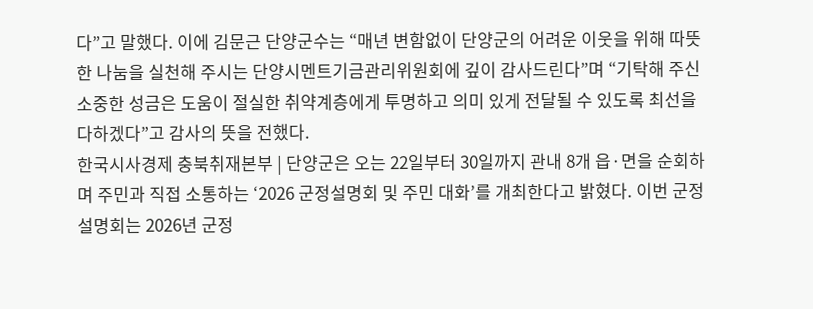다”고 말했다. 이에 김문근 단양군수는 “매년 변함없이 단양군의 어려운 이웃을 위해 따뜻한 나눔을 실천해 주시는 단양시멘트기금관리위원회에 깊이 감사드린다”며 “기탁해 주신 소중한 성금은 도움이 절실한 취약계층에게 투명하고 의미 있게 전달될 수 있도록 최선을 다하겠다”고 감사의 뜻을 전했다.
한국시사경제 충북취재본부 | 단양군은 오는 22일부터 30일까지 관내 8개 읍·면을 순회하며 주민과 직접 소통하는 ‘2026 군정설명회 및 주민 대화’를 개최한다고 밝혔다. 이번 군정설명회는 2026년 군정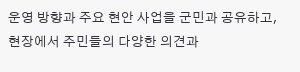운영 방향과 주요 현안 사업을 군민과 공유하고, 현장에서 주민들의 다양한 의견과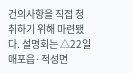건의사항을 직접 청취하기 위해 마련됐다. 설명회는 △22일 매포읍·적성면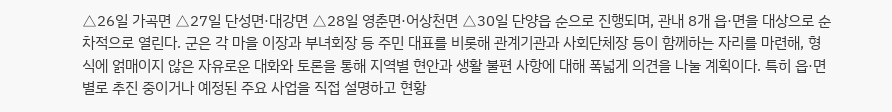△26일 가곡면 △27일 단성면·대강면 △28일 영춘면·어상천면 △30일 단양읍 순으로 진행되며, 관내 8개 읍·면을 대상으로 순차적으로 열린다. 군은 각 마을 이장과 부녀회장 등 주민 대표를 비롯해 관계기관과 사회단체장 등이 함께하는 자리를 마련해, 형식에 얽매이지 않은 자유로운 대화와 토론을 통해 지역별 현안과 생활 불편 사항에 대해 폭넓게 의견을 나눌 계획이다. 특히 읍·면별로 추진 중이거나 예정된 주요 사업을 직접 설명하고 현황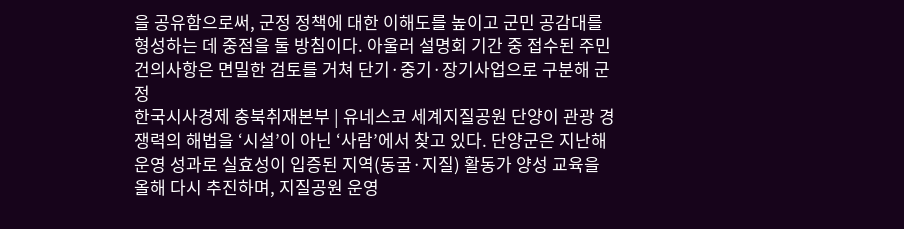을 공유함으로써, 군정 정책에 대한 이해도를 높이고 군민 공감대를 형성하는 데 중점을 둘 방침이다. 아울러 설명회 기간 중 접수된 주민 건의사항은 면밀한 검토를 거쳐 단기·중기·장기사업으로 구분해 군정
한국시사경제 충북취재본부 | 유네스코 세계지질공원 단양이 관광 경쟁력의 해법을 ‘시설’이 아닌 ‘사람’에서 찾고 있다. 단양군은 지난해 운영 성과로 실효성이 입증된 지역(동굴·지질) 활동가 양성 교육을 올해 다시 추진하며, 지질공원 운영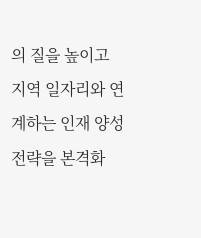의 질을 높이고 지역 일자리와 연계하는 인재 양성 전략을 본격화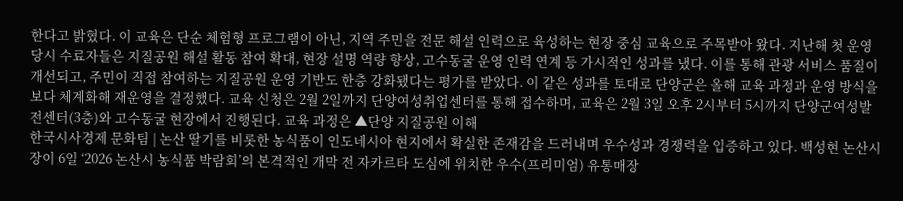한다고 밝혔다. 이 교육은 단순 체험형 프로그램이 아닌, 지역 주민을 전문 해설 인력으로 육성하는 현장 중심 교육으로 주목받아 왔다. 지난해 첫 운영 당시 수료자들은 지질공원 해설 활동 참여 확대, 현장 설명 역량 향상, 고수동굴 운영 인력 연계 등 가시적인 성과를 냈다. 이를 통해 관광 서비스 품질이 개선되고, 주민이 직접 참여하는 지질공원 운영 기반도 한층 강화됐다는 평가를 받았다. 이 같은 성과를 토대로 단양군은 올해 교육 과정과 운영 방식을 보다 체계화해 재운영을 결정했다. 교육 신청은 2월 2일까지 단양여성취업센터를 통해 접수하며, 교육은 2월 3일 오후 2시부터 5시까지 단양군여성발전센터(3층)와 고수동굴 현장에서 진행된다. 교육 과정은 ▲단양 지질공원 이해
한국시사경제 문화팀 | 논산 딸기를 비롯한 농식품이 인도네시아 현지에서 확실한 존재감을 드러내며 우수성과 경쟁력을 입증하고 있다. 백성현 논산시장이 6일 ‘2026 논산시 농식품 박람회’의 본격적인 개막 전 자카르타 도심에 위치한 우수(프리미엄) 유통매장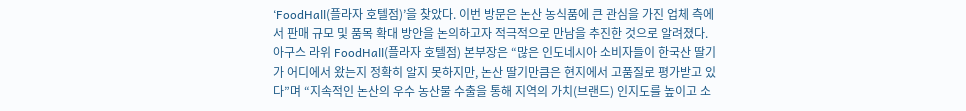‘FoodHall(플라자 호텔점)’을 찾았다. 이번 방문은 논산 농식품에 큰 관심을 가진 업체 측에서 판매 규모 및 품목 확대 방안을 논의하고자 적극적으로 만남을 추진한 것으로 알려졌다. 아구스 라위 FoodHall(플라자 호텔점) 본부장은 “많은 인도네시아 소비자들이 한국산 딸기가 어디에서 왔는지 정확히 알지 못하지만, 논산 딸기만큼은 현지에서 고품질로 평가받고 있다”며 “지속적인 논산의 우수 농산물 수출을 통해 지역의 가치(브랜드) 인지도를 높이고 소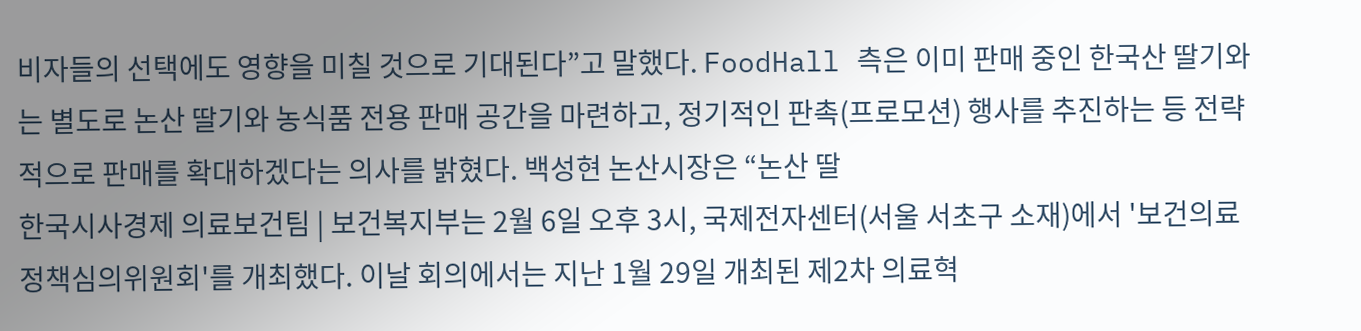비자들의 선택에도 영향을 미칠 것으로 기대된다”고 말했다. FoodHall 측은 이미 판매 중인 한국산 딸기와는 별도로 논산 딸기와 농식품 전용 판매 공간을 마련하고, 정기적인 판촉(프로모션) 행사를 추진하는 등 전략적으로 판매를 확대하겠다는 의사를 밝혔다. 백성현 논산시장은 “논산 딸
한국시사경제 의료보건팀 | 보건복지부는 2월 6일 오후 3시, 국제전자센터(서울 서초구 소재)에서 '보건의료정책심의위원회'를 개최했다. 이날 회의에서는 지난 1월 29일 개최된 제2차 의료혁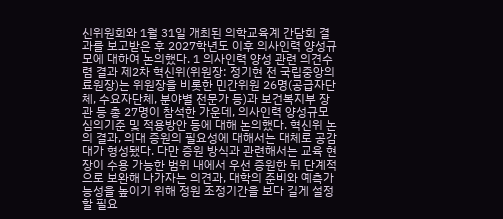신위원회와 1월 31일 개최된 의학교육계 간담회 결과를 보고받은 후 2027학년도 이후 의사인력 양성규모에 대하여 논의했다. 1 의사인력 양성 관련 의견수렴 결과 제2차 혁신위(위원장: 정기현 전 국립중앙의료원장)는 위원장을 비롯한 민간위원 26명(공급자단체, 수요자단체, 분야별 전문가 등)과 보건복지부 장관 등 총 27명이 참석한 가운데, 의사인력 양성규모 심의기준 및 적용방안 등에 대해 논의했다. 혁신위 논의 결과, 의대 증원의 필요성에 대해서는 대체로 공감대가 형성됐다. 다만 증원 방식과 관련해서는 교육 현장이 수용 가능한 범위 내에서 우선 증원한 뒤 단계적으로 보완해 나가자는 의견과, 대학의 준비와 예측가능성을 높이기 위해 정원 조정기간을 보다 길게 설정할 필요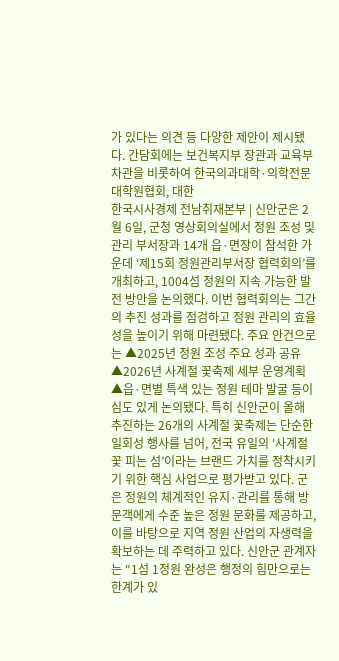가 있다는 의견 등 다양한 제안이 제시됐다. 간담회에는 보건복지부 장관과 교육부 차관을 비롯하여 한국의과대학·의학전문대학원협회, 대한
한국시사경제 전남취재본부 | 신안군은 2월 6일, 군청 영상회의실에서 정원 조성 및 관리 부서장과 14개 읍·면장이 참석한 가운데 ‘제15회 정원관리부서장 협력회의’를 개최하고, 1004섬 정원의 지속 가능한 발전 방안을 논의했다. 이번 협력회의는 그간의 추진 성과를 점검하고 정원 관리의 효율성을 높이기 위해 마련됐다. 주요 안건으로는 ▲2025년 정원 조성 주요 성과 공유 ▲2026년 사계절 꽃축제 세부 운영계획 ▲읍·면별 특색 있는 정원 테마 발굴 등이 심도 있게 논의됐다. 특히 신안군이 올해 추진하는 26개의 사계절 꽃축제는 단순한 일회성 행사를 넘어, 전국 유일의 ‘사계절 꽃 피는 섬’이라는 브랜드 가치를 정착시키기 위한 핵심 사업으로 평가받고 있다. 군은 정원의 체계적인 유지·관리를 통해 방문객에게 수준 높은 정원 문화를 제공하고, 이를 바탕으로 지역 정원 산업의 자생력을 확보하는 데 주력하고 있다. 신안군 관계자는 “1섬 1정원 완성은 행정의 힘만으로는 한계가 있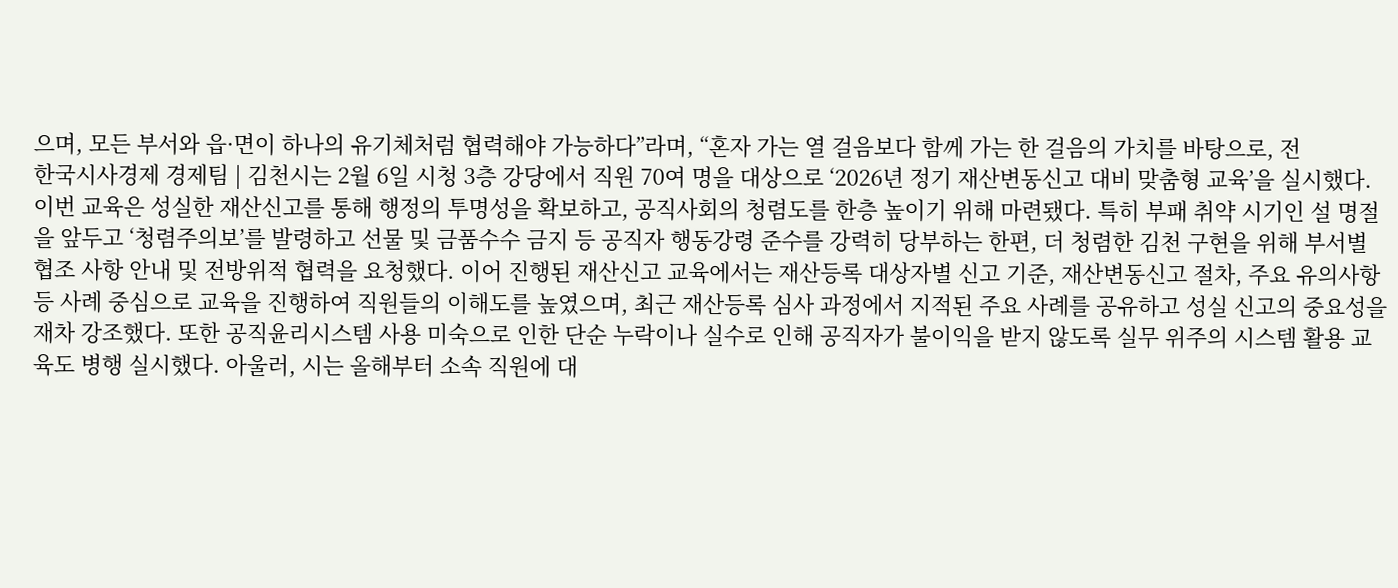으며, 모든 부서와 읍·면이 하나의 유기체처럼 협력해야 가능하다”라며, “혼자 가는 열 걸음보다 함께 가는 한 걸음의 가치를 바탕으로, 전
한국시사경제 경제팀 | 김천시는 2월 6일 시청 3층 강당에서 직원 70여 명을 대상으로 ‘2026년 정기 재산변동신고 대비 맞춤형 교육’을 실시했다. 이번 교육은 성실한 재산신고를 통해 행정의 투명성을 확보하고, 공직사회의 청렴도를 한층 높이기 위해 마련됐다. 특히 부패 취약 시기인 설 명절을 앞두고 ‘청렴주의보’를 발령하고 선물 및 금품수수 금지 등 공직자 행동강령 준수를 강력히 당부하는 한편, 더 청렴한 김천 구현을 위해 부서별 협조 사항 안내 및 전방위적 협력을 요청했다. 이어 진행된 재산신고 교육에서는 재산등록 대상자별 신고 기준, 재산변동신고 절차, 주요 유의사항 등 사례 중심으로 교육을 진행하여 직원들의 이해도를 높였으며, 최근 재산등록 심사 과정에서 지적된 주요 사례를 공유하고 성실 신고의 중요성을 재차 강조했다. 또한 공직윤리시스템 사용 미숙으로 인한 단순 누락이나 실수로 인해 공직자가 불이익을 받지 않도록 실무 위주의 시스템 활용 교육도 병행 실시했다. 아울러, 시는 올해부터 소속 직원에 대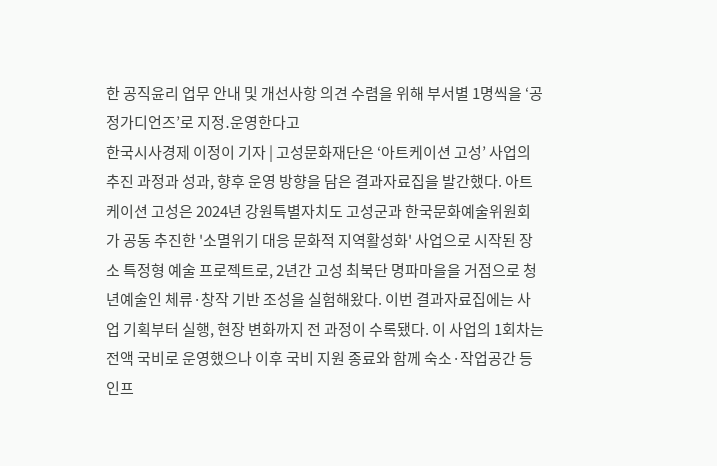한 공직윤리 업무 안내 및 개선사항 의견 수렴을 위해 부서별 1명씩을 ‘공정가디언즈’로 지정․운영한다고
한국시사경제 이정이 기자 | 고성문화재단은 ‘아트케이션 고성’ 사업의 추진 과정과 성과, 향후 운영 방향을 담은 결과자료집을 발간했다. 아트케이션 고성은 2024년 강원특별자치도 고성군과 한국문화예술위원회가 공동 추진한 '소멸위기 대응 문화적 지역활성화' 사업으로 시작된 장소 특정형 예술 프로젝트로, 2년간 고성 최북단 명파마을을 거점으로 청년예술인 체류·창작 기반 조성을 실험해왔다. 이번 결과자료집에는 사업 기획부터 실행, 현장 변화까지 전 과정이 수록됐다. 이 사업의 1회차는 전액 국비로 운영했으나 이후 국비 지원 종료와 함께 숙소·작업공간 등 인프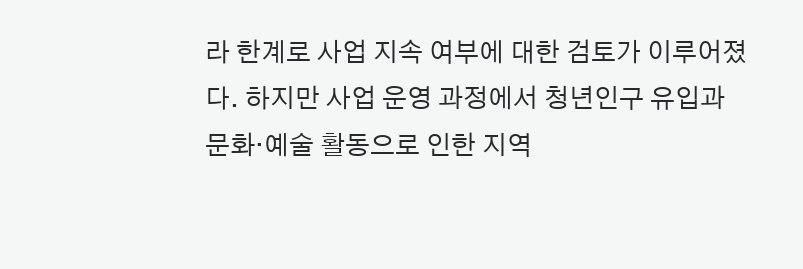라 한계로 사업 지속 여부에 대한 검토가 이루어졌다. 하지만 사업 운영 과정에서 청년인구 유입과 문화·예술 활동으로 인한 지역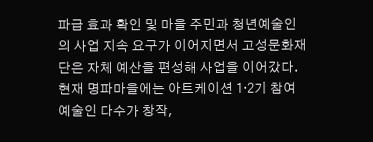파급 효과 확인 및 마을 주민과 청년예술인의 사업 지속 요구가 이어지면서 고성문화재단은 자체 예산을 편성해 사업을 이어갔다. 현재 명파마을에는 아트케이션 1·2기 참여 예술인 다수가 창작,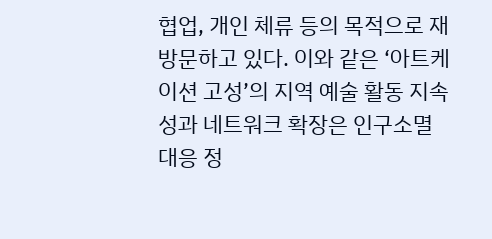협업, 개인 체류 등의 목적으로 재방문하고 있다. 이와 같은 ‘아트케이션 고성’의 지역 예술 활동 지속성과 네트워크 확장은 인구소멸 대응 정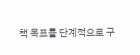책 목표를 단계적으로 구